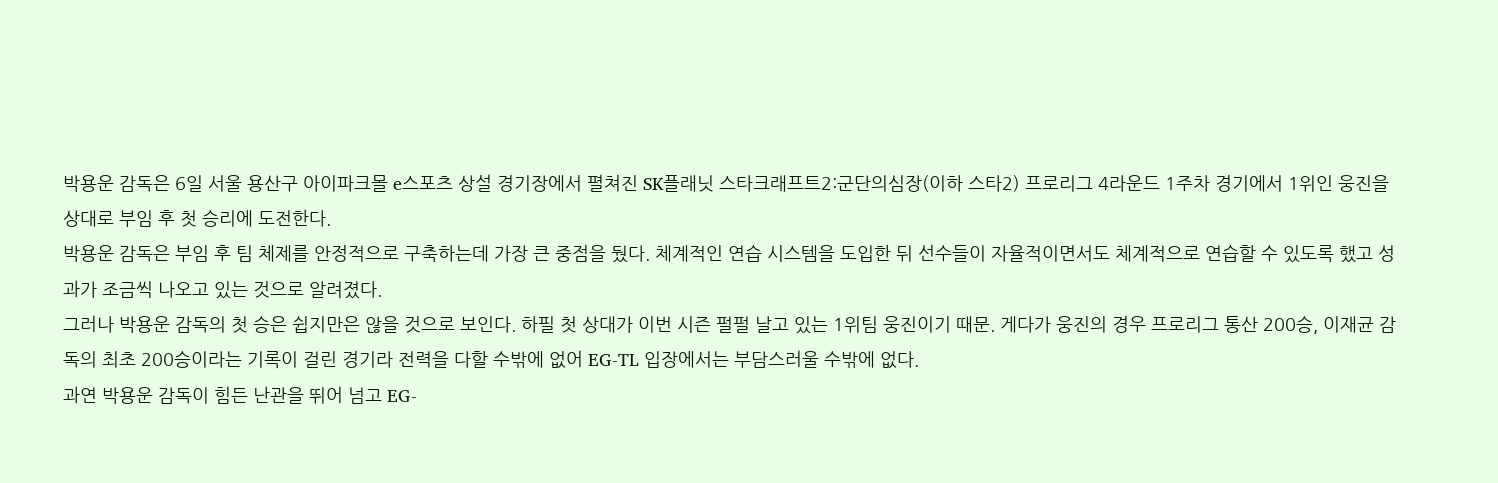박용운 감독은 6일 서울 용산구 아이파크몰 e스포츠 상설 경기장에서 펼쳐진 SK플래닛 스타크래프트2:군단의심장(이하 스타2) 프로리그 4라운드 1주차 경기에서 1위인 웅진을 상대로 부임 후 첫 승리에 도전한다.
박용운 감독은 부임 후 팀 체제를 안정적으로 구축하는데 가장 큰 중점을 뒀다. 체계적인 연습 시스템을 도입한 뒤 선수들이 자율적이면서도 체계적으로 연습할 수 있도록 했고 성과가 조금씩 나오고 있는 것으로 알려졌다.
그러나 박용운 감독의 첫 승은 쉽지만은 않을 것으로 보인다. 하필 첫 상대가 이번 시즌 펄펄 날고 있는 1위팀 웅진이기 때문. 게다가 웅진의 경우 프로리그 통산 200승, 이재균 감독의 최초 200승이라는 기록이 걸린 경기라 전력을 다할 수밖에 없어 EG-TL 입장에서는 부담스러울 수밖에 없다.
과연 박용운 감독이 힘든 난관을 뛰어 넘고 EG-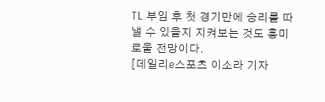TL 부임 후 첫 경기만에 승리를 따낼 수 있을지 지켜보는 것도 흥미로울 전망이다.
[데일리e스포츠 이소라 기자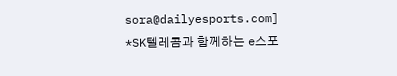sora@dailyesports.com]
*SK텔레콤과 함께하는 e스포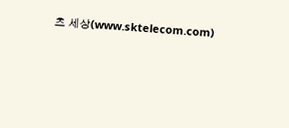츠 세상(www.sktelecom.com)